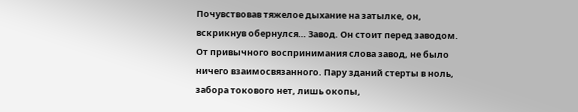Почувствовав тяжелое дыхание на затылке, он, вскрикнув обернулся… Завод. Он стоит перед заводом. От привычного воспринимания слова завод, не было ничего взаимосвязанного. Пару зданий стерты в ноль, забора токового нет, лишь окопы,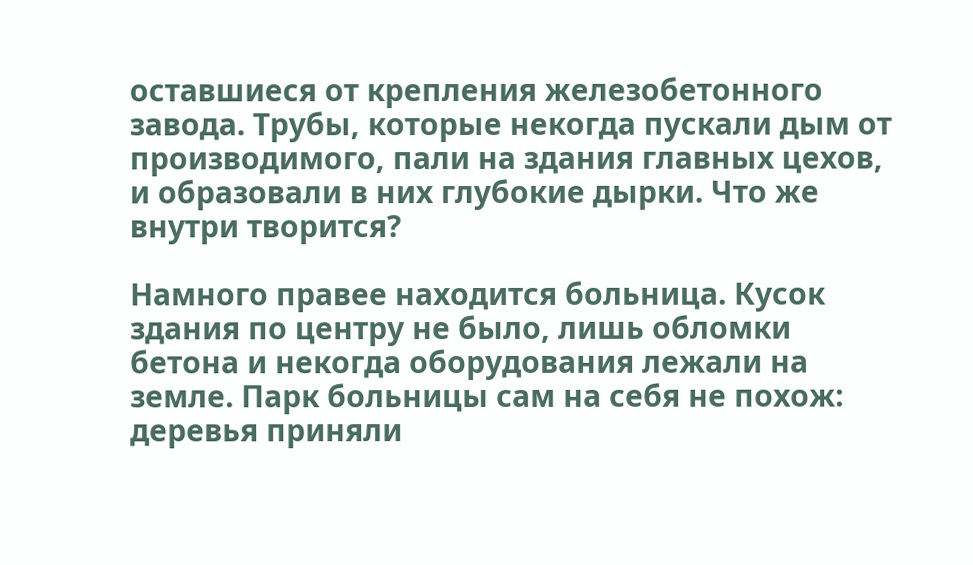оставшиеся от крепления железобетонного завода. Трубы, которые некогда пускали дым от производимого, пали на здания главных цехов, и образовали в них глубокие дырки. Что же внутри творится?

Намного правее находится больница. Кусок здания по центру не было, лишь обломки бетона и некогда оборудования лежали на земле. Парк больницы сам на себя не похож: деревья приняли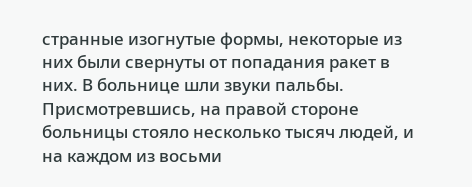странные изогнутые формы, некоторые из них были свернуты от попадания ракет в них. В больнице шли звуки пальбы. Присмотревшись, на правой стороне больницы стояло несколько тысяч людей, и на каждом из восьми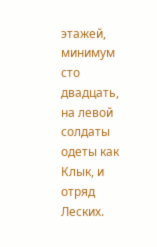этажей, минимум сто двадцать, на левой солдаты одеты как Клык, и отряд Леских.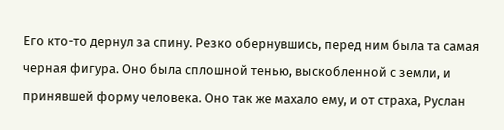Его кто-то дернул за спину. Резко обернувшись, перед ним была та самая черная фигура. Оно была сплошной тенью, выскобленной с земли, и принявшей форму человека. Оно так же махало ему, и от страха, Руслан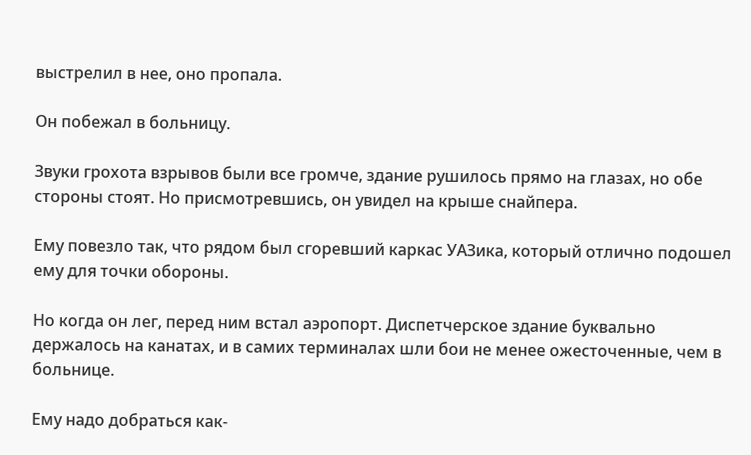выстрелил в нее, оно пропала.

Он побежал в больницу.

Звуки грохота взрывов были все громче, здание рушилось прямо на глазах, но обе стороны стоят. Но присмотревшись, он увидел на крыше снайпера.

Ему повезло так, что рядом был сгоревший каркас УАЗика, который отлично подошел ему для точки обороны.

Но когда он лег, перед ним встал аэропорт. Диспетчерское здание буквально держалось на канатах, и в самих терминалах шли бои не менее ожесточенные, чем в больнице.

Ему надо добраться как-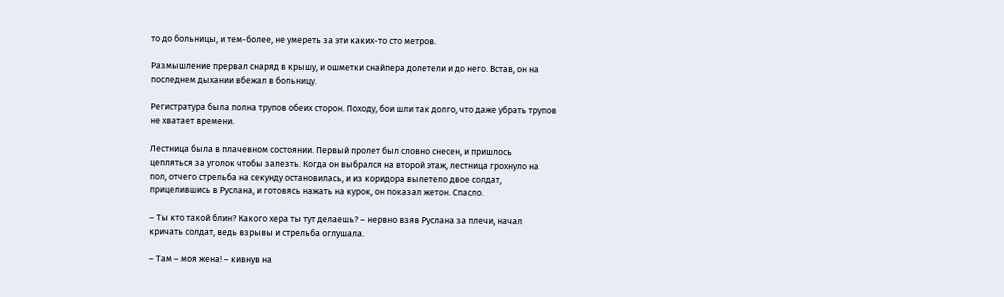то до больницы, и тем-более, не умереть за эти каких-то сто метров.

Размышление прервал снаряд в крышу, и ошметки снайпера долетели и до него. Встав, он на последнем дыхании вбежал в больницу.

Регистратура была полна трупов обеих сторон. Походу, бои шли так долго, что даже убрать трупов не хватает времени.

Лестница была в плачевном состоянии. Первый пролет был словно снесен, и пришлось цепляться за уголок чтобы залезть. Когда он выбрался на второй этаж, лестница грохнуло на пол, отчего стрельба на секунду остановилась, и из коридора вылетело двое солдат, прицелившись в Руслана, и готовясь нажать на курок, он показал жетон. Спасло.

– Ты кто такой блин? Какого хера ты тут делаешь? – нервно взяв Руслана за плечи, начал кричать солдат, ведь взрывы и стрельба оглушала.

– Там – моя жена! – кивнув на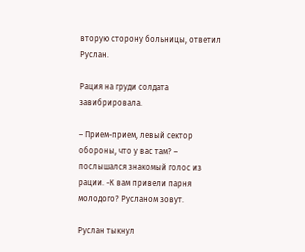вторую сторону больницы, ответил Руслан.

Рация на груди солдата завибрировала.

– Прием-прием, левый сектор обороны, что у вас там? – послышался знакомый голос из рации. -К вам привели парня молодого? Русланом зовут.

Руслан тыкнул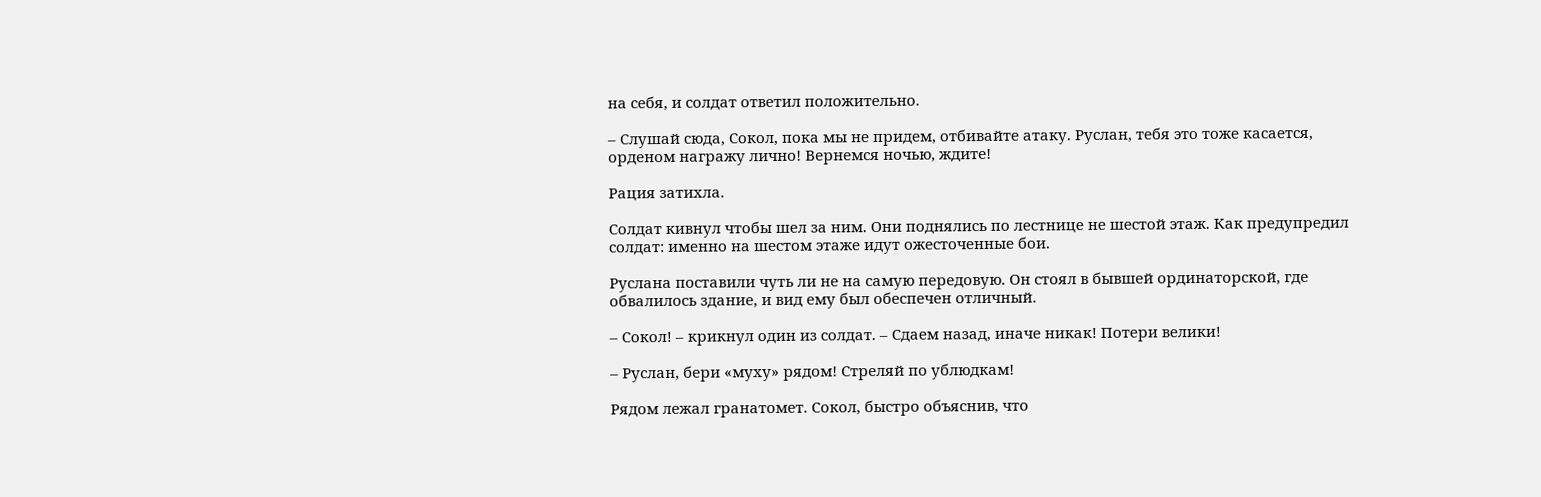на себя, и солдат ответил положительно.

– Слушай сюда, Сокол, пока мы не придем, отбивайте атаку. Руслан, тебя это тоже касается, орденом награжу лично! Вернемся ночью, ждите!

Рация затихла.

Солдат кивнул чтобы шел за ним. Они поднялись по лестнице не шестой этаж. Как предупредил солдат: именно на шестом этаже идут ожесточенные бои.

Руслана поставили чуть ли не на самую передовую. Он стоял в бывшей ординаторской, где обвалилось здание, и вид ему был обеспечен отличный.

– Сокол! – крикнул один из солдат. – Сдаем назад, иначе никак! Потери велики!

– Руслан, бери «муху» рядом! Стреляй по ублюдкам!

Рядом лежал гранатомет. Сокол, быстро объяснив, что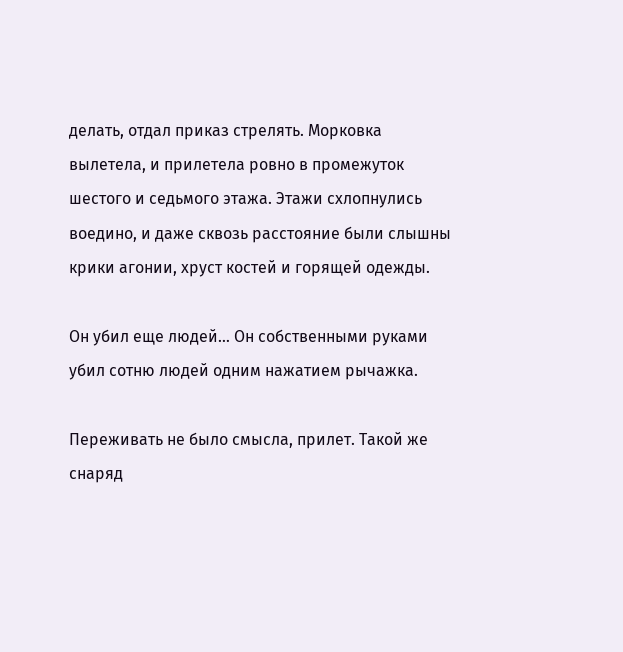делать, отдал приказ стрелять. Морковка вылетела, и прилетела ровно в промежуток шестого и седьмого этажа. Этажи схлопнулись воедино, и даже сквозь расстояние были слышны крики агонии, хруст костей и горящей одежды.

Он убил еще людей… Он собственными руками убил сотню людей одним нажатием рычажка.

Переживать не было смысла, прилет. Такой же снаряд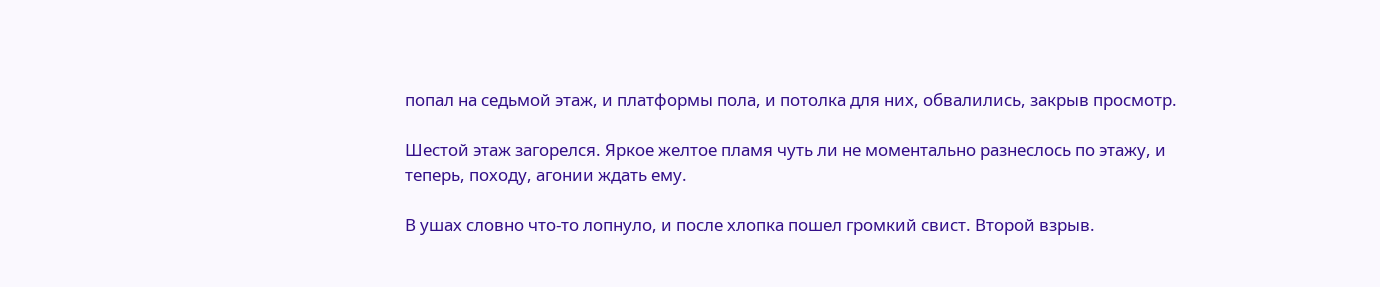попал на седьмой этаж, и платформы пола, и потолка для них, обвалились, закрыв просмотр.

Шестой этаж загорелся. Яркое желтое пламя чуть ли не моментально разнеслось по этажу, и теперь, походу, агонии ждать ему.

В ушах словно что-то лопнуло, и после хлопка пошел громкий свист. Второй взрыв.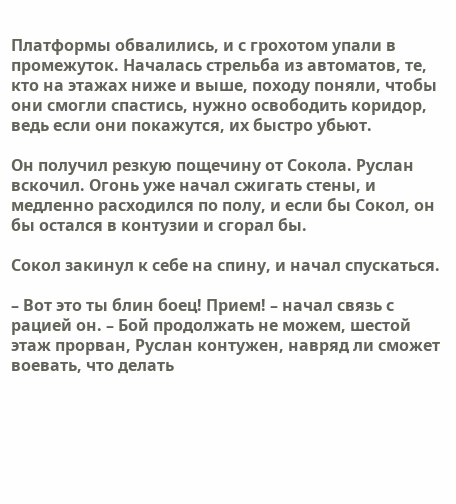Платформы обвалились, и с грохотом упали в промежуток. Началась стрельба из автоматов, те, кто на этажах ниже и выше, походу поняли, чтобы они смогли спастись, нужно освободить коридор, ведь если они покажутся, их быстро убьют.

Он получил резкую пощечину от Сокола. Руслан вскочил. Огонь уже начал сжигать стены, и медленно расходился по полу, и если бы Сокол, он бы остался в контузии и сгорал бы.

Сокол закинул к себе на спину, и начал спускаться.

– Вот это ты блин боец! Прием! – начал связь с рацией он. – Бой продолжать не можем, шестой этаж прорван, Руслан контужен, навряд ли сможет воевать, что делать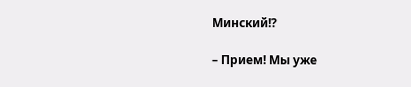Минский!?

– Прием! Мы уже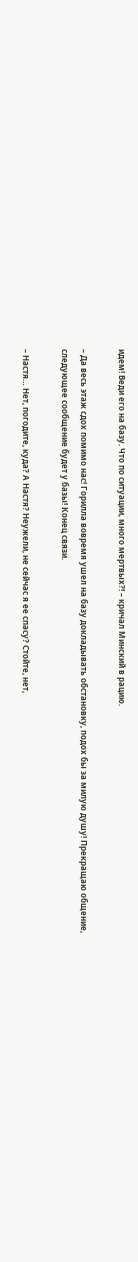идем! Веди его на базу. Что по ситуации, много мертвых?! – кричал Минский в рацию.

– Да весь этаж сдох помимо нас! Горилла вовремя ушел на базу докладывать обстановку, подох бы за милую душу! Прекращаю общение, следующее сообщение будет у базы! Конец связи.

– Настя… Нет, погодите, куда? А Настя? Неужели, не сейчас я ее спасу? Стойте, нет,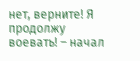нет, верните! Я продолжу воевать! – начал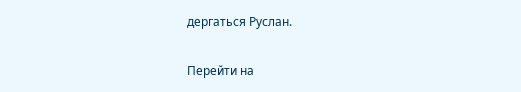дергаться Руслан.

Перейти на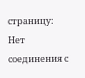страницу:
Нет соединения с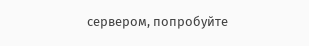сервером, попробуйте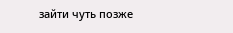зайти чуть позже